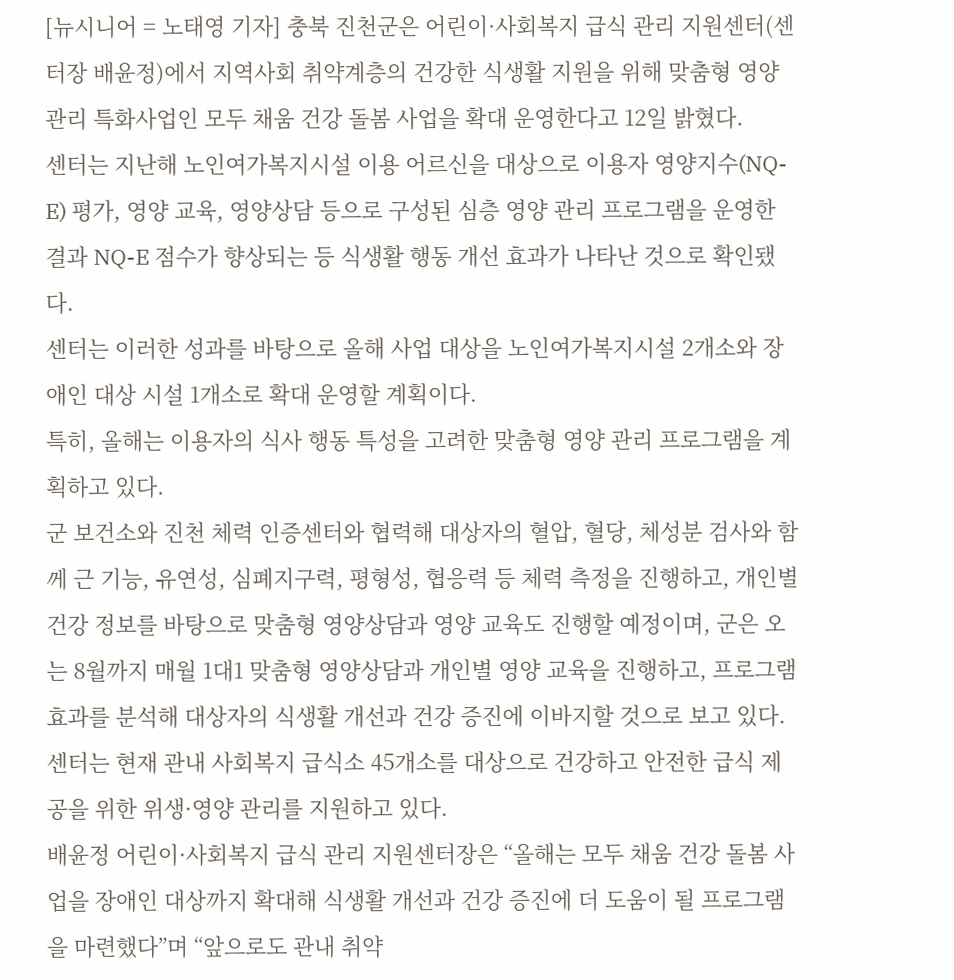[뉴시니어 = 노태영 기자] 충북 진천군은 어린이·사회복지 급식 관리 지원센터(센터장 배윤정)에서 지역사회 취약계층의 건강한 식생활 지원을 위해 맞춤형 영양 관리 특화사업인 모두 채움 건강 돌봄 사업을 확대 운영한다고 12일 밝혔다.
센터는 지난해 노인여가복지시설 이용 어르신을 대상으로 이용자 영양지수(NQ-E) 평가, 영양 교육, 영양상담 등으로 구성된 심층 영양 관리 프로그램을 운영한 결과 NQ-E 점수가 향상되는 등 식생활 행동 개선 효과가 나타난 것으로 확인됐다.
센터는 이러한 성과를 바탕으로 올해 사업 대상을 노인여가복지시설 2개소와 장애인 대상 시설 1개소로 확대 운영할 계획이다.
특히, 올해는 이용자의 식사 행동 특성을 고려한 맞춤형 영양 관리 프로그램을 계획하고 있다.
군 보건소와 진천 체력 인증센터와 협력해 대상자의 혈압, 혈당, 체성분 검사와 함께 근 기능, 유연성, 심폐지구력, 평형성, 협응력 등 체력 측정을 진행하고, 개인별 건강 정보를 바탕으로 맞춤형 영양상담과 영양 교육도 진행할 예정이며, 군은 오는 8월까지 매월 1대1 맞춤형 영양상담과 개인별 영양 교육을 진행하고, 프로그램 효과를 분석해 대상자의 식생활 개선과 건강 증진에 이바지할 것으로 보고 있다.
센터는 현재 관내 사회복지 급식소 45개소를 대상으로 건강하고 안전한 급식 제공을 위한 위생·영양 관리를 지원하고 있다.
배윤정 어린이·사회복지 급식 관리 지원센터장은 “올해는 모두 채움 건강 돌봄 사업을 장애인 대상까지 확대해 식생활 개선과 건강 증진에 더 도움이 될 프로그램을 마련했다”며 “앞으로도 관내 취약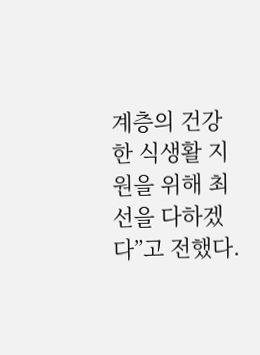계층의 건강한 식생활 지원을 위해 최선을 다하겠다”고 전했다.